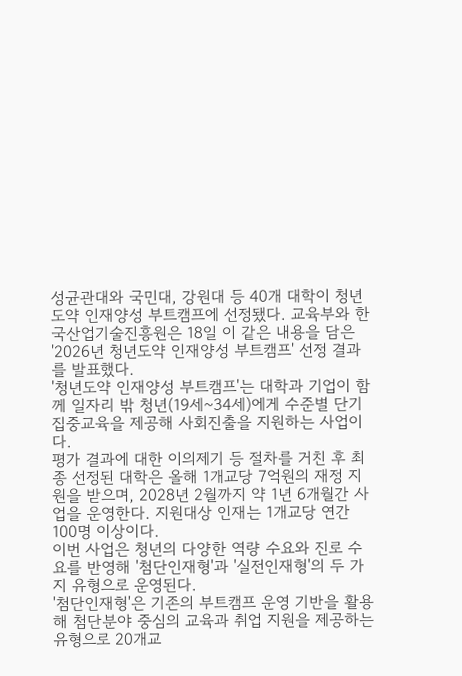성균관대와 국민대, 강원대 등 40개 대학이 청년도약 인재양성 부트캠프에 선정됐다. 교육부와 한국산업기술진흥원은 18일 이 같은 내용을 담은 '2026년 청년도약 인재양성 부트캠프' 선정 결과를 발표했다.
'청년도약 인재양성 부트캠프'는 대학과 기업이 함께 일자리 밖 청년(19세~34세)에게 수준별 단기 집중교육을 제공해 사회진출을 지원하는 사업이다.
평가 결과에 대한 이의제기 등 절차를 거친 후 최종 선정된 대학은 올해 1개교당 7억원의 재정 지원을 받으며, 2028년 2월까지 약 1년 6개월간 사업을 운영한다. 지원대상 인재는 1개교당 연간 100명 이상이다.
이번 사업은 청년의 다양한 역량 수요와 진로 수요를 반영해 '첨단인재형'과 '실전인재형'의 두 가지 유형으로 운영된다.
'첨단인재형'은 기존의 부트캠프 운영 기반을 활용해 첨단분야 중심의 교육과 취업 지원을 제공하는 유형으로 20개교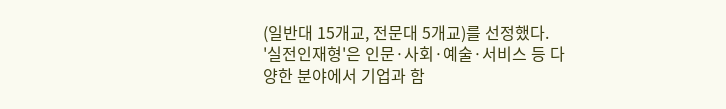(일반대 15개교, 전문대 5개교)를 선정했다.
'실전인재형'은 인문·사회·예술·서비스 등 다양한 분야에서 기업과 함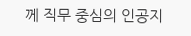께 직무 중심의 인공지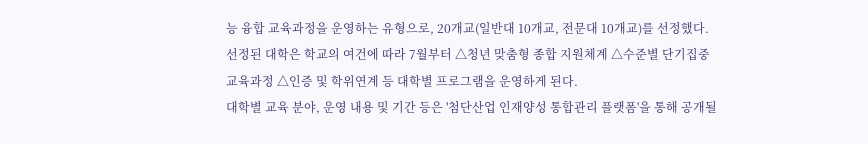능 융합 교육과정을 운영하는 유형으로, 20개교(일반대 10개교, 전문대 10개교)를 선정했다.
선정된 대학은 학교의 여건에 따라 7월부터 △청년 맞춤형 종합 지원체계 △수준별 단기집중 교육과정 △인증 및 학위연계 등 대학별 프로그램을 운영하게 된다.
대학별 교육 분야, 운영 내용 및 기간 등은 '첨단산업 인재양성 통합관리 플랫폼'을 통해 공개될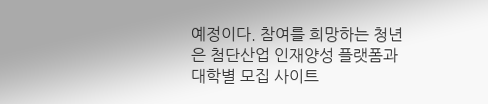예정이다. 참여를 희망하는 청년은 첨단산업 인재양성 플랫폼과 대학별 모집 사이트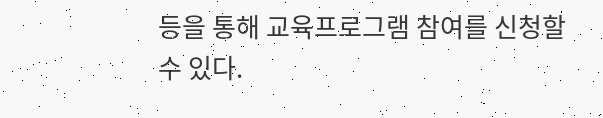등을 통해 교육프로그램 참여를 신청할 수 있다.